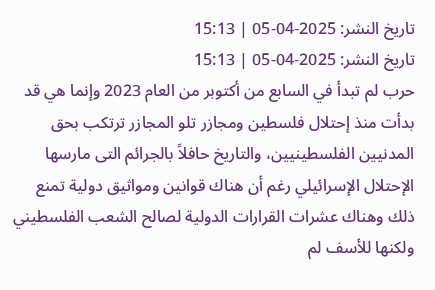تاريخ النشر: 2025-04-05 | 15:13
تاريخ النشر: 2025-04-05 | 15:13
حرب لم تبدأ في السابع من أكتوبر من العام 2023 وإنما هي قد بدأت منذ إحتلال فلسطين ومجازر تلو المجازر ترتكب بحق المدنيين الفلسطينيين، والتاريخ حافلاً بالجرائم التى مارسها الإحتلال الإسرائيلي رغم أن هناك قوانين ومواثيق دولية تمنع ذلك وهناك عشرات القرارات الدولية لصالح الشعب الفلسطيني ولكنها للأسف لم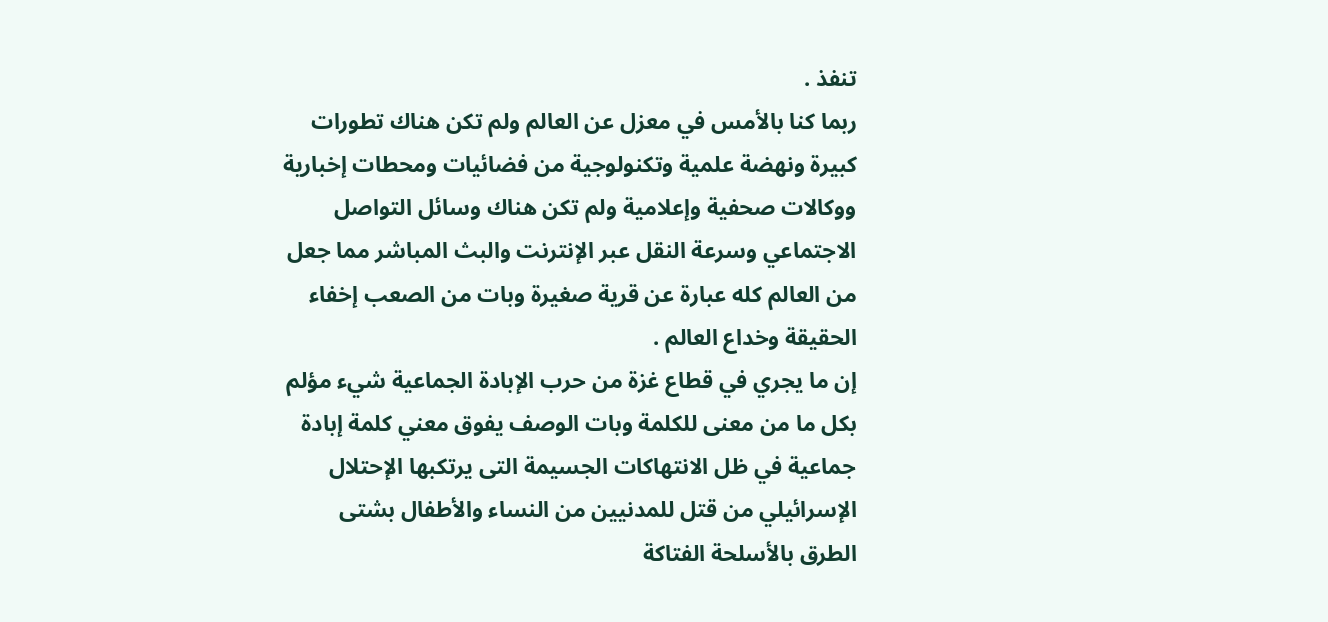تنفذ .
ربما كنا بالأمس في معزل عن العالم ولم تكن هناك تطورات كبيرة ونهضة علمية وتكنولوجية من فضائيات ومحطات إخبارية ووكالات صحفية وإعلامية ولم تكن هناك وسائل التواصل الاجتماعي وسرعة النقل عبر الإنترنت والبث المباشر مما جعل من العالم كله عبارة عن قرية صغيرة وبات من الصعب إخفاء الحقيقة وخداع العالم .
إن ما يجري في قطاع غزة من حرب الإبادة الجماعية شيء مؤلم بكل ما من معنى للكلمة وبات الوصف يفوق معني كلمة إبادة جماعية في ظل الانتهاكات الجسيمة التى يرتكبها الإحتلال الإسرائيلي من قتل للمدنيين من النساء والأطفال بشتى الطرق بالأسلحة الفتاكة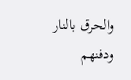والحرق بالنار ودفنهم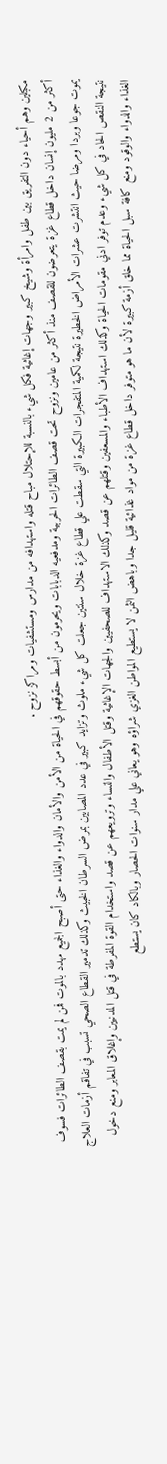مكبلين وهم أحياء دون التفريق بين طفل وامرأة وشيخ كبير وجهات إغاثية فكل شيء بالنسبة للإحتلال مباح قتله واستهدافه من مدارس ومستشفيات ومراكز نزوح .
أكثر من 2 مليون إنسان داخل قطاع غزة يتعرضون للقصف منذ أكثر من عامين ونزوح تحت قصف الطائرات الحربية ومدفعيه الدبابات ويحرمون من أبسط حقوقهم في الحياة من الأمن والأمان والدواء والغذاء حتى أصبح الجميع مهدد بالموت فمن لم يمت بقصف الطائرات فسوف يموت جوعا وبردا ومرضا حيث انتشرت عشرات الأمراض الخطيرة نتيجة لكمية المتفجرات الكبيرة التي سقطت علي قطاع غزة خلال سنتين جعلت كل شيء ملوث وتزايد كبير في عدد المصابين بمرض السرطان الخبيث وكذلك تدمير القطاع الصحي تسبب في تفاقم أزمات العلاج نتيجة النقص الحاد في كل شيء وعدم توفر ادني مقومات الحياة وكذلك استهداف الأطباء والمسعفين وقتلهم عن قصد وكذلك الاستهداف للصحفيين والجهات الإغاثية وقتل الأطفال والنساء وترويعهم عن قصد واستخدام القوة المفرطة في قتل المدنيين وإغلاق المعابر ومنع دخول الغذاء والدواء والوقود ومنع كافة سبل الحياة مما خلق أزمة كبيرة لأن ما هو متوفر داخل قطاع غزة من مواد غذائية قليل جدا وباهض الثمن لا يستطيع المواطن الغزي شراؤه وهو يعاني علي مدار سنوات الحصار وبالكاد كان يستطع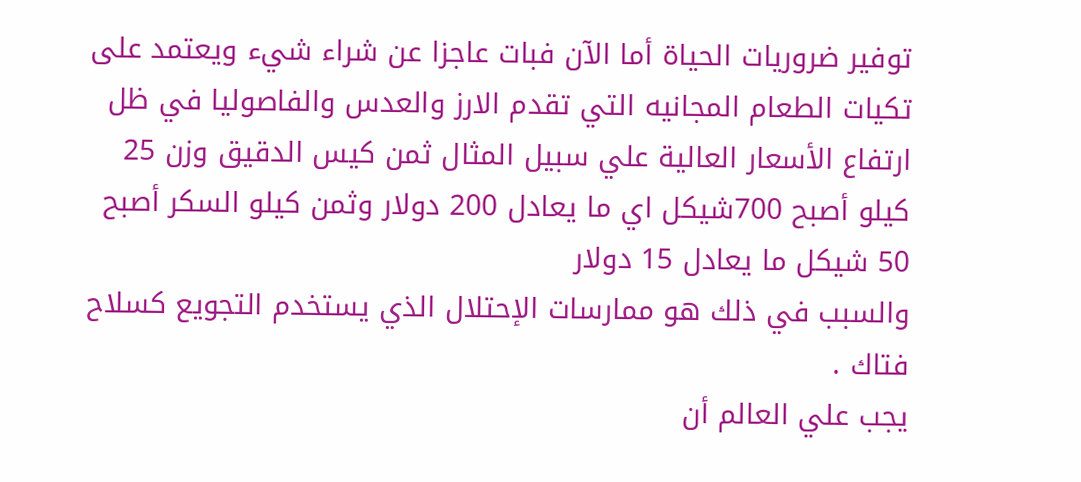توفير ضروريات الحياة أما الآن فبات عاجزا عن شراء شيء ويعتمد على تكيات الطعام المجانيه التي تقدم الارز والعدس والفاصوليا في ظل ارتفاع الأسعار العالية علي سبيل المثال ثمن كيس الدقيق وزن 25 كيلو أصبح 700شيكل اي ما يعادل 200 دولار وثمن كيلو السكر أصبح 50 شيكل ما يعادل 15 دولار
والسبب في ذلك هو ممارسات الإحتلال الذي يستخدم التجويع كسلاح فتاك .
يجب علي العالم أن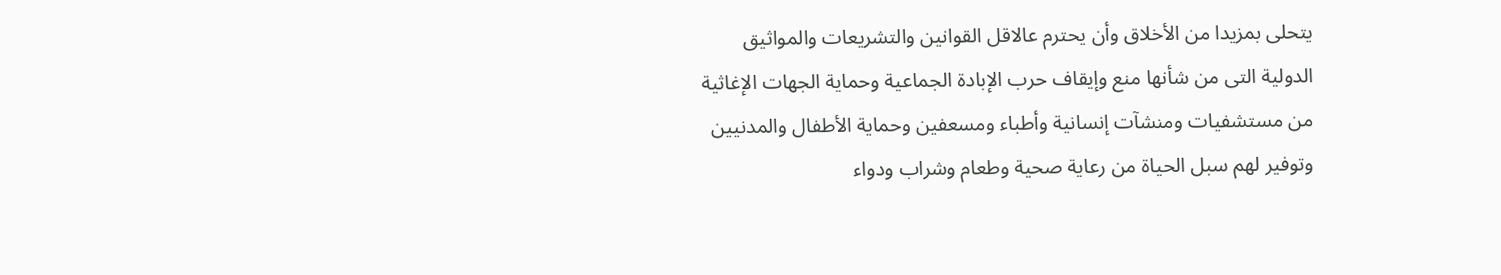يتحلى بمزيدا من الأخلاق وأن يحترم عالاقل القوانين والتشريعات والمواثيق الدولية التى من شأنها منع وإيقاف حرب الإبادة الجماعية وحماية الجهات الإغاثية من مستشفيات ومنشآت إنسانية وأطباء ومسعفين وحماية الأطفال والمدنيين وتوفير لهم سبل الحياة من رعاية صحية وطعام وشراب ودواء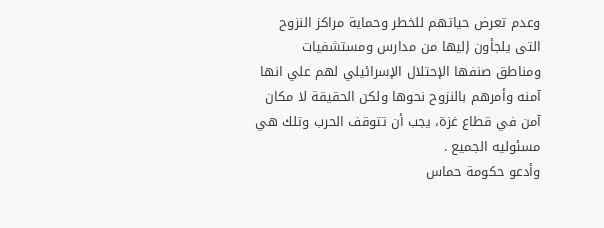وعدم تعرض حياتهم للخطر وحماية مراكز النزوح التى يلجأون إليها من مدارس ومستشفيات ومناطق صنفها الإحتلال الإسرائيلي لهم علي انها آمنه وأمرهم بالنزوح نحوها ولكن الحقيقة لا مكان آمن في قطاع غزة، يجب أن تتوقف الحرب وتلك هي مسئوليه الجميع .
وأدعو حكومة حماس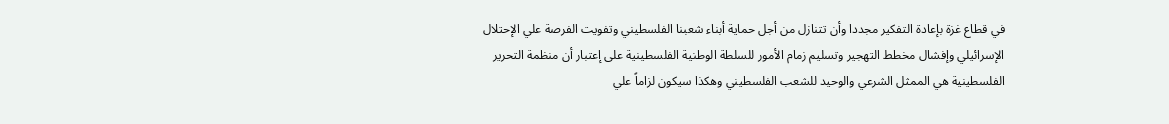في قطاع غزة بإعادة التفكير مجددا وأن تتنازل من أجل حماية أبناء شعبنا الفلسطيني وتفويت الفرصة علي الإحتلال الإسرائيلي وإفشال مخطط التهجير وتسليم زمام الأمور للسلطة الوطنية الفلسطينية على إعتبار أن منظمة التحرير الفلسطينية هي الممثل الشرعي والوحيد للشعب الفلسطيني وهكذا سيكون لزاماً علي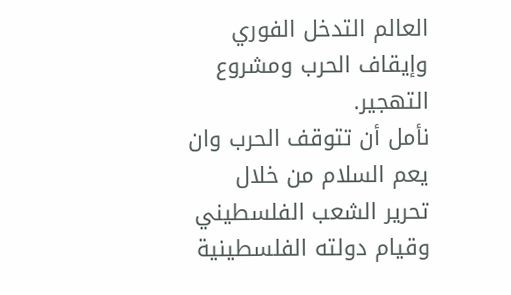العالم التدخل الفوري وإيقاف الحرب ومشروع التهجير.
نأمل أن تتوقف الحرب وان يعم السلام من خلال تحرير الشعب الفلسطيني وقيام دولته الفلسطينية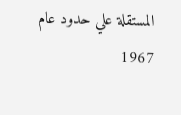المستقلة علي حدود عام 1967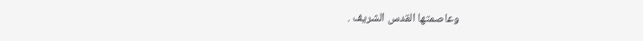وعاصمتها القدس الشريف .